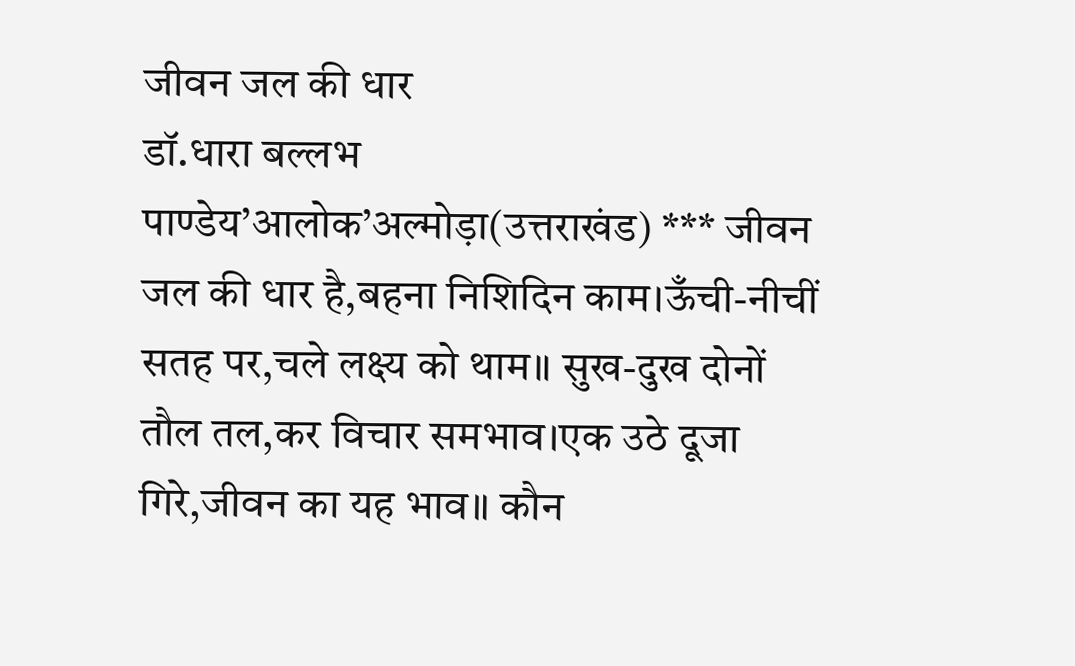जीवन जल की धार
डॉ.धारा बल्लभ पाण्डेय’आलोक’अल्मोड़ा(उत्तराखंड) *** जीवन जल की धार है,बहना निशिदिन काम।ऊँची-नीचीं सतह पर,चले लक्ष्य को थाम॥ सुख-दुख दोनों तौल तल,कर विचार समभाव।एक उठे दूजा गिरे,जीवन का यह भाव॥ कौन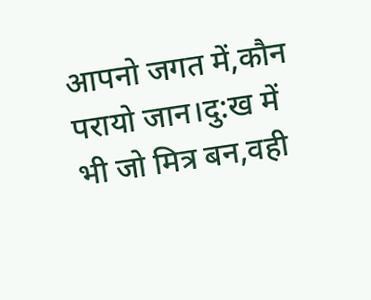आपनो जगत में,कौन परायो जान।दु:ख में भी जो मित्र बन,वही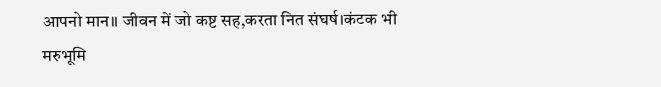आपनो मान॥ जीवन में जो कष्ट सह,करता नित संघर्ष।कंटक भी मरुभूमि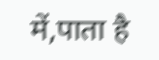में,पाता है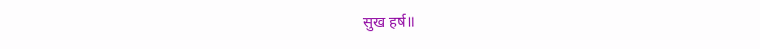सुख हर्ष॥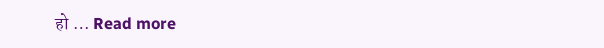हो … Read more